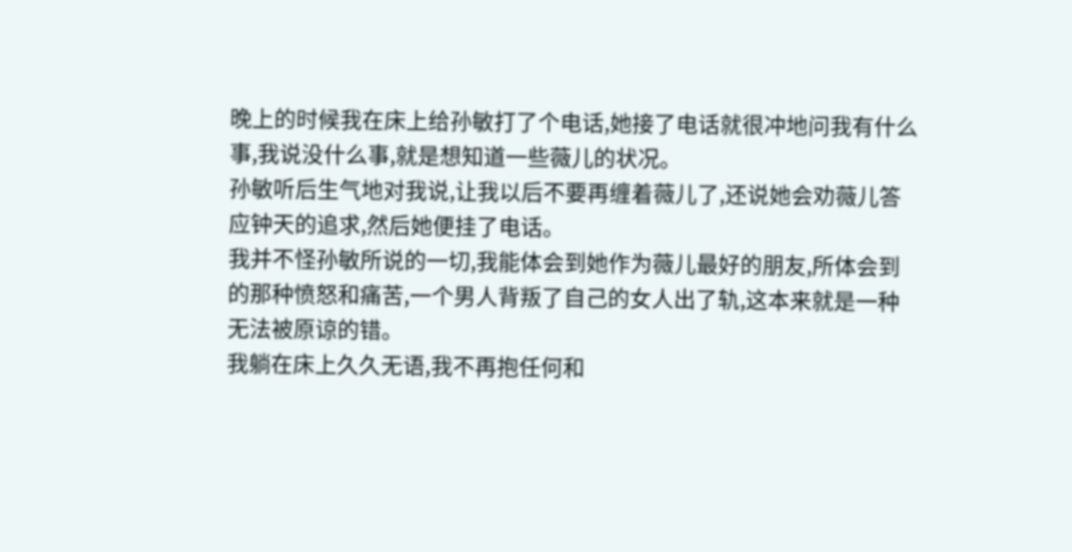晚上的时候我在床上给孙敏打了个电话,她接了电话就很冲地问我有什么事,我说没什么事,就是想知道一些薇儿的状况。
孙敏听后生气地对我说,让我以后不要再缠着薇儿了,还说她会劝薇儿答应钟天的追求,然后她便挂了电话。
我并不怪孙敏所说的一切,我能体会到她作为薇儿最好的朋友,所体会到的那种愤怒和痛苦,一个男人背叛了自己的女人出了轨,这本来就是一种无法被原谅的错。
我躺在床上久久无语,我不再抱任何和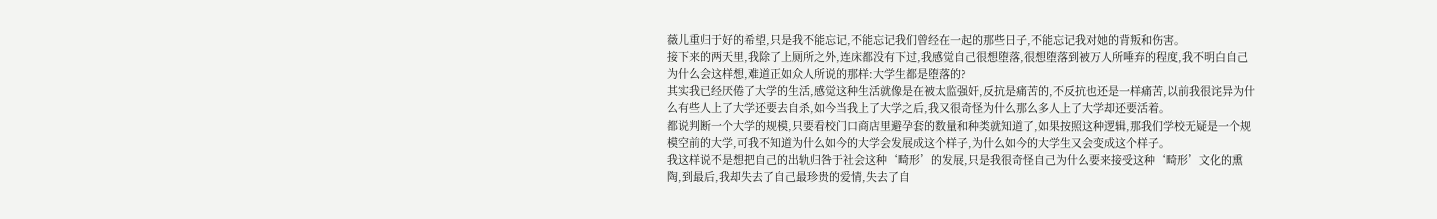薇儿重归于好的希望,只是我不能忘记,不能忘记我们曾经在一起的那些日子,不能忘记我对她的背叛和伤害。
接下来的两天里,我除了上厕所之外,连床都没有下过,我感觉自己很想堕落,很想堕落到被万人所唾弃的程度,我不明白自己为什么会这样想,难道正如众人所说的那样:大学生都是堕落的?
其实我已经厌倦了大学的生活,感觉这种生活就像是在被太监强奸,反抗是痛苦的,不反抗也还是一样痛苦,以前我很诧异为什么有些人上了大学还要去自杀,如今当我上了大学之后,我又很奇怪为什么那么多人上了大学却还要活着。
都说判断一个大学的规模,只要看校门口商店里避孕套的数量和种类就知道了,如果按照这种逻辑,那我们学校无疑是一个规模空前的大学,可我不知道为什么如今的大学会发展成这个样子,为什么如今的大学生又会变成这个样子。
我这样说不是想把自己的出轨归咎于社会这种‘畸形’的发展,只是我很奇怪自己为什么要来接受这种‘畸形’文化的熏陶,到最后,我却失去了自己最珍贵的爱情,失去了自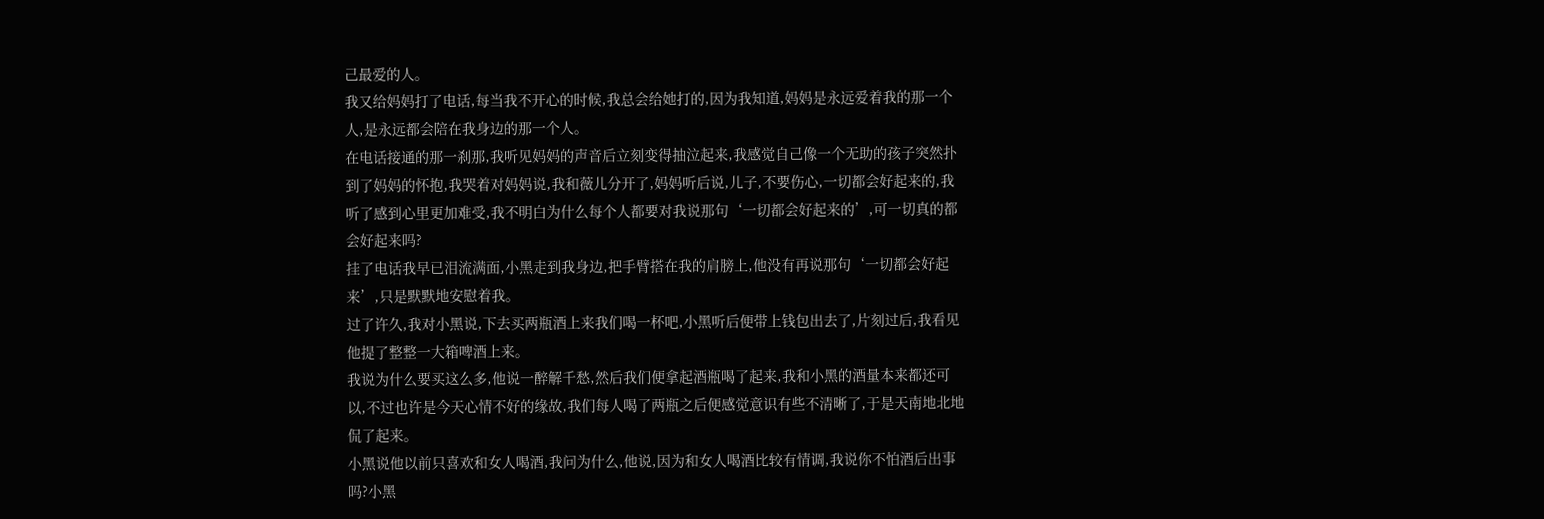己最爱的人。
我又给妈妈打了电话,每当我不开心的时候,我总会给她打的,因为我知道,妈妈是永远爱着我的那一个人,是永远都会陪在我身边的那一个人。
在电话接通的那一刹那,我听见妈妈的声音后立刻变得抽泣起来,我感觉自己像一个无助的孩子突然扑到了妈妈的怀抱,我哭着对妈妈说,我和薇儿分开了,妈妈听后说,儿子,不要伤心,一切都会好起来的,我听了感到心里更加难受,我不明白为什么每个人都要对我说那句‘一切都会好起来的’,可一切真的都会好起来吗?
挂了电话我早已泪流满面,小黑走到我身边,把手臂搭在我的肩膀上,他没有再说那句‘一切都会好起来’,只是默默地安慰着我。
过了许久,我对小黑说,下去买两瓶酒上来我们喝一杯吧,小黑听后便带上钱包出去了,片刻过后,我看见他提了整整一大箱啤酒上来。
我说为什么要买这么多,他说一醉解千愁,然后我们便拿起酒瓶喝了起来,我和小黑的酒量本来都还可以,不过也许是今天心情不好的缘故,我们每人喝了两瓶之后便感觉意识有些不清晰了,于是天南地北地侃了起来。
小黑说他以前只喜欢和女人喝酒,我问为什么,他说,因为和女人喝酒比较有情调,我说你不怕酒后出事吗?小黑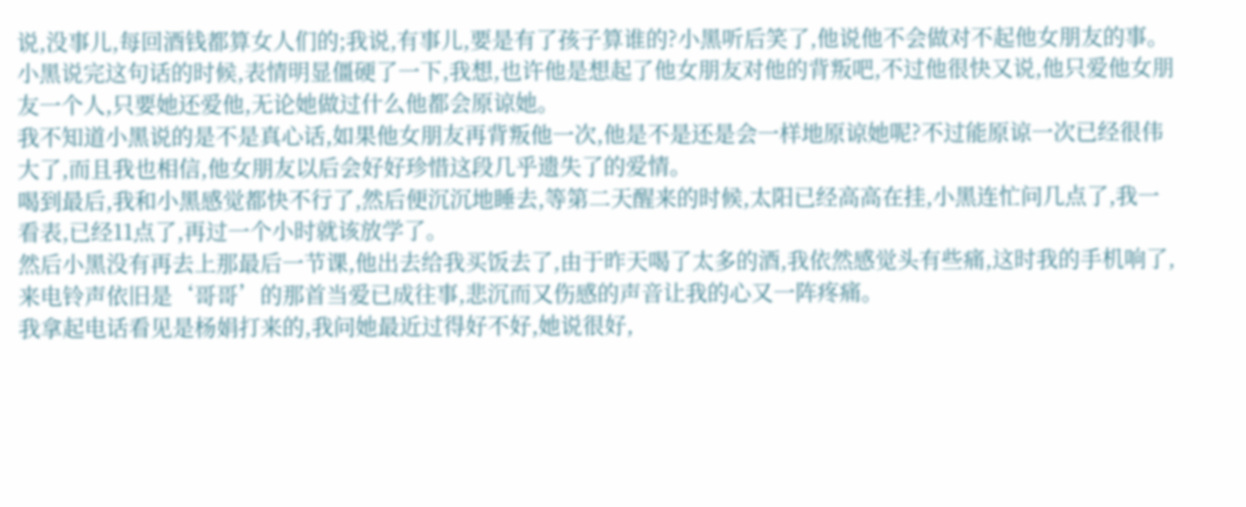说,没事儿,每回酒钱都算女人们的;我说,有事儿,要是有了孩子算谁的?小黑听后笑了,他说他不会做对不起他女朋友的事。
小黑说完这句话的时候,表情明显僵硬了一下,我想,也许他是想起了他女朋友对他的背叛吧,不过他很快又说,他只爱他女朋友一个人,只要她还爱他,无论她做过什么他都会原谅她。
我不知道小黑说的是不是真心话,如果他女朋友再背叛他一次,他是不是还是会一样地原谅她呢?不过能原谅一次已经很伟大了,而且我也相信,他女朋友以后会好好珍惜这段几乎遗失了的爱情。
喝到最后,我和小黑感觉都快不行了,然后便沉沉地睡去,等第二天醒来的时候,太阳已经高高在挂,小黑连忙问几点了,我一看表,已经11点了,再过一个小时就该放学了。
然后小黑没有再去上那最后一节课,他出去给我买饭去了,由于昨天喝了太多的酒,我依然感觉头有些痛,这时我的手机响了,来电铃声依旧是‘哥哥’的那首当爱已成往事,悲沉而又伤感的声音让我的心又一阵疼痛。
我拿起电话看见是杨娟打来的,我问她最近过得好不好,她说很好,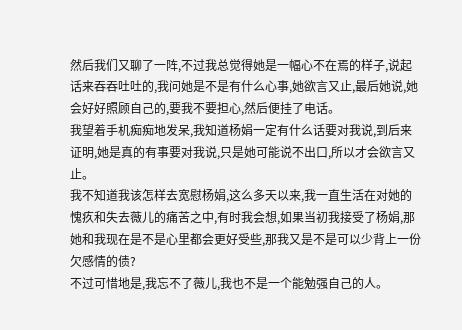然后我们又聊了一阵,不过我总觉得她是一幅心不在焉的样子,说起话来吞吞吐吐的,我问她是不是有什么心事,她欲言又止,最后她说,她会好好照顾自己的,要我不要担心,然后便挂了电话。
我望着手机痴痴地发呆,我知道杨娟一定有什么话要对我说,到后来证明,她是真的有事要对我说,只是她可能说不出口,所以才会欲言又止。
我不知道我该怎样去宽慰杨娟,这么多天以来,我一直生活在对她的愧疚和失去薇儿的痛苦之中,有时我会想,如果当初我接受了杨娟,那她和我现在是不是心里都会更好受些,那我又是不是可以少背上一份欠感情的债?
不过可惜地是,我忘不了薇儿,我也不是一个能勉强自己的人。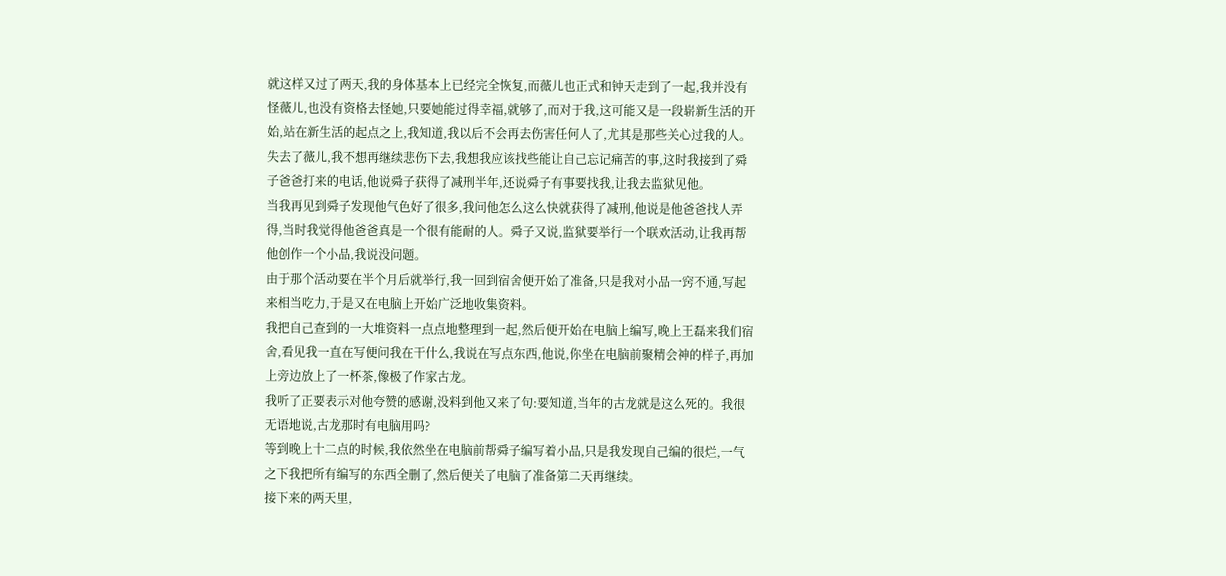就这样又过了两天,我的身体基本上已经完全恢复,而薇儿也正式和钟天走到了一起,我并没有怪薇儿,也没有资格去怪她,只要她能过得幸福,就够了,而对于我,这可能又是一段崭新生活的开始,站在新生活的起点之上,我知道,我以后不会再去伤害任何人了,尤其是那些关心过我的人。
失去了薇儿,我不想再继续悲伤下去,我想我应该找些能让自己忘记痛苦的事,这时我接到了舜子爸爸打来的电话,他说舜子获得了减刑半年,还说舜子有事要找我,让我去监狱见他。
当我再见到舜子发现他气色好了很多,我问他怎么这么快就获得了减刑,他说是他爸爸找人弄得,当时我觉得他爸爸真是一个很有能耐的人。舜子又说,监狱要举行一个联欢活动,让我再帮他创作一个小品,我说没问题。
由于那个活动要在半个月后就举行,我一回到宿舍便开始了准备,只是我对小品一窍不通,写起来相当吃力,于是又在电脑上开始广泛地收集资料。
我把自己查到的一大堆资料一点点地整理到一起,然后便开始在电脑上编写,晚上王磊来我们宿舍,看见我一直在写便问我在干什么,我说在写点东西,他说,你坐在电脑前聚精会神的样子,再加上旁边放上了一杯茶,像极了作家古龙。
我听了正要表示对他夸赞的感谢,没料到他又来了句:要知道,当年的古龙就是这么死的。我很无语地说,古龙那时有电脑用吗?
等到晚上十二点的时候,我依然坐在电脑前帮舜子编写着小品,只是我发现自己编的很烂,一气之下我把所有编写的东西全删了,然后便关了电脑了准备第二天再继续。
接下来的两天里,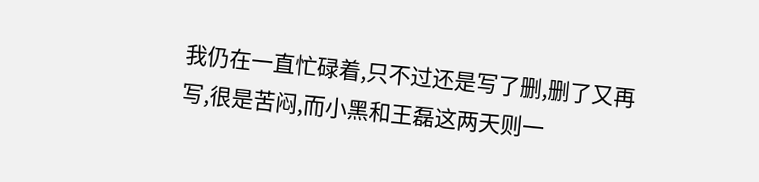我仍在一直忙碌着,只不过还是写了删,删了又再写,很是苦闷,而小黑和王磊这两天则一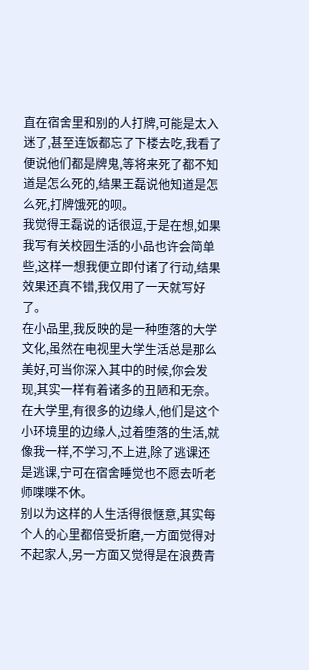直在宿舍里和别的人打牌,可能是太入迷了,甚至连饭都忘了下楼去吃,我看了便说他们都是牌鬼,等将来死了都不知道是怎么死的,结果王磊说他知道是怎么死,打牌饿死的呗。
我觉得王磊说的话很逗,于是在想,如果我写有关校园生活的小品也许会简单些,这样一想我便立即付诸了行动,结果效果还真不错,我仅用了一天就写好了。
在小品里,我反映的是一种堕落的大学文化,虽然在电视里大学生活总是那么美好,可当你深入其中的时候,你会发现,其实一样有着诸多的丑陋和无奈。
在大学里,有很多的边缘人,他们是这个小环境里的边缘人,过着堕落的生活,就像我一样,不学习,不上进,除了逃课还是逃课,宁可在宿舍睡觉也不愿去听老师喋喋不休。
别以为这样的人生活得很惬意,其实每个人的心里都倍受折磨,一方面觉得对不起家人,另一方面又觉得是在浪费青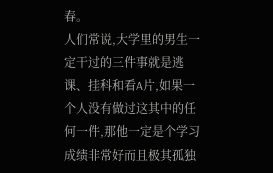春。
人们常说,大学里的男生一定干过的三件事就是逃课、挂科和看A片,如果一个人没有做过这其中的任何一件,那他一定是个学习成绩非常好而且极其孤独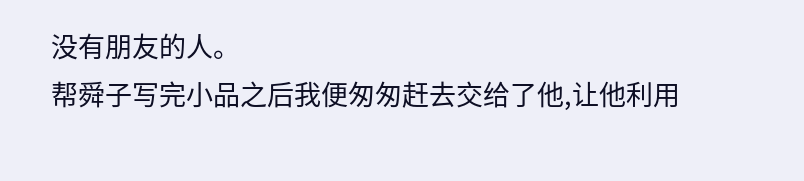没有朋友的人。
帮舜子写完小品之后我便匆匆赶去交给了他,让他利用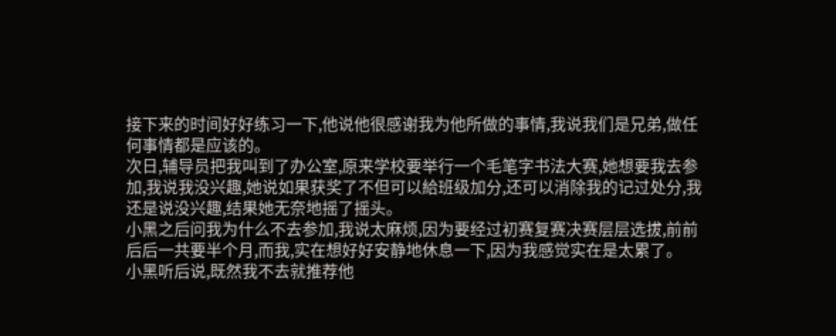接下来的时间好好练习一下,他说他很感谢我为他所做的事情,我说我们是兄弟,做任何事情都是应该的。
次日,辅导员把我叫到了办公室,原来学校要举行一个毛笔字书法大赛,她想要我去参加,我说我没兴趣,她说如果获奖了不但可以給班级加分,还可以消除我的记过处分,我还是说没兴趣,结果她无奈地摇了摇头。
小黑之后问我为什么不去参加,我说太麻烦,因为要经过初赛复赛决赛层层选拔,前前后后一共要半个月,而我,实在想好好安静地休息一下,因为我感觉实在是太累了。
小黑听后说,既然我不去就推荐他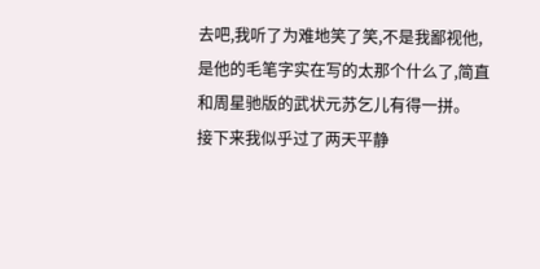去吧,我听了为难地笑了笑,不是我鄙视他,是他的毛笔字实在写的太那个什么了,简直和周星驰版的武状元苏乞儿有得一拼。
接下来我似乎过了两天平静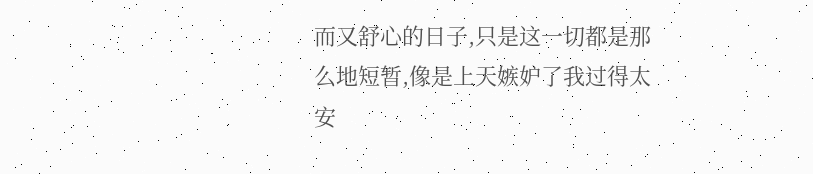而又舒心的日子,只是这一切都是那么地短暂,像是上天嫉妒了我过得太安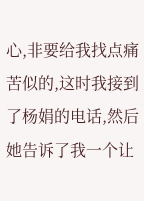心,非要给我找点痛苦似的,这时我接到了杨娟的电话,然后她告诉了我一个让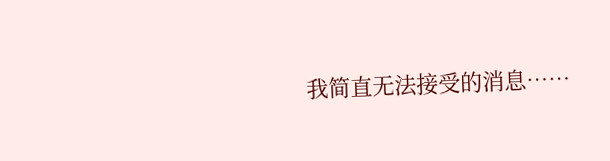我简直无法接受的消息……